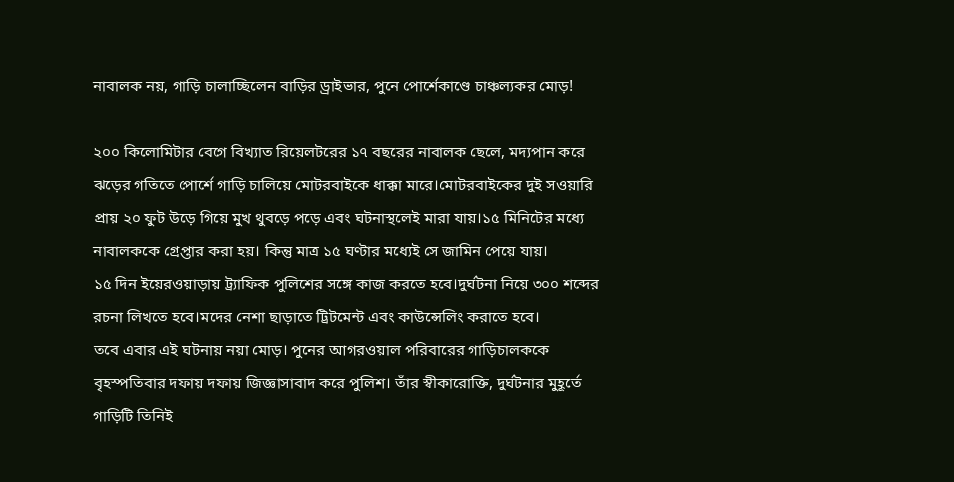নাবালক নয়, গাড়ি চালাচ্ছিলেন বাড়ির ড্রাইভার, পুনে পোর্শেকাণ্ডে চাঞ্চল্যকর মোড়!

২০০ কিলোমিটার বেগে বিখ্যাত রিয়েলটরের ১৭ বছরের নাবালক ছেলে, মদ্যপান করে ঝড়ের গতিতে পোর্শে গাড়ি চালিয়ে মোটরবাইকে ধাক্কা মারে।মোটরবাইকের দুই সওয়ারি প্রায় ২০ ফুট উড়ে গিয়ে মুখ থুবড়ে পড়ে এবং ঘটনাস্থলেই মারা যায়।১৫ মিনিটের মধ্যে নাবালককে গ্রেপ্তার করা হয়। কিন্তু মাত্র ১৫ ঘণ্টার মধ্যেই সে জামিন পেয়ে যায়।
১৫ দিন ইয়েরওয়াড়ায় ট্র্যাফিক পুলিশের সঙ্গে কাজ করতে হবে।দুর্ঘটনা নিয়ে ৩০০ শব্দের রচনা লিখতে হবে।মদের নেশা ছাড়াতে ট্রিটমেন্ট এবং কাউন্সেলিং করাতে হবে।
তবে এবার এই ঘটনায় নয়া মোড়। পুনের আগরওয়াল পরিবারের গাড়িচালককে বৃহস্পতিবার দফায় দফায় জিজ্ঞাসাবাদ করে পুলিশ। তাঁর স্বীকারোক্তি, দুর্ঘটনার মুহূর্তে গাড়িটি তিনিই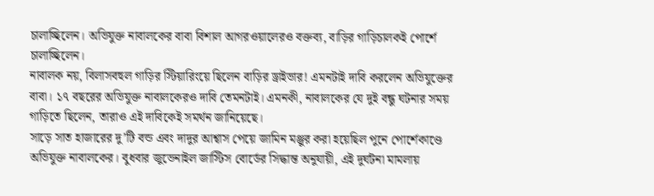চালাচ্ছিলেন। অভিযুক্ত নাবালকের বাবা বিশাল আগরওয়ালেরও বক্তব্য, বাড়ির গাড়িচালকই পোর্শে চালাচ্ছিলেন।
নাবালক নয়, বিলাসবহুল গাড়ির স্টিয়ারিংয়ে ছিলেন বাড়ির ড্রাইভার! এমনটাই দাবি করলেন অভিযুক্তের বাবা। ১৭ বছরের অভিযুক্ত নাবালকেরও দাবি তেমনটাই। এমনকী, নাবালকের যে দুই বন্ধু ঘটনার সময় গাড়িতে ছিলেন, তারাও এই দাবিকেই সমর্থন জানিয়েছে।
সাড়ে সাত হাজারের দু’টি বন্ড এবং দাদুর আশ্বাস পেয়ে জামিন মঞ্জুর করা হয়েছিল পুনে পোর্শেকাণ্ডে অভিযুক্ত নাবালকের। বুধবার জুভেনাইল জাস্টিস বোর্ডের সিদ্ধান্ত অনুযায়ী, এই দুর্ঘটনা মামলায়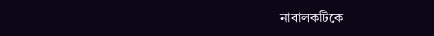নাবালকটিকে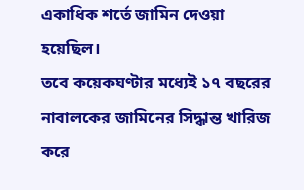একাধিক শর্তে জামিন দেওয়া হয়েছিল।
তবে কয়েকঘণ্টার মধ্যেই ১৭ বছরের নাবালকের জামিনের সিদ্ধান্ত খারিজ করে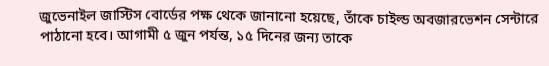জুভেনাইল জাস্টিস বোর্ডের পক্ষ থেকে জানানো হয়েছে, তাঁকে চাইল্ড অবজারভেশন সেন্টারে পাঠানো হবে। আগামী ৫ জুন পর্যন্ত, ১৫ দিনের জন্য তাকে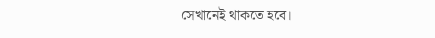সেখানেই থাকতে হবে।